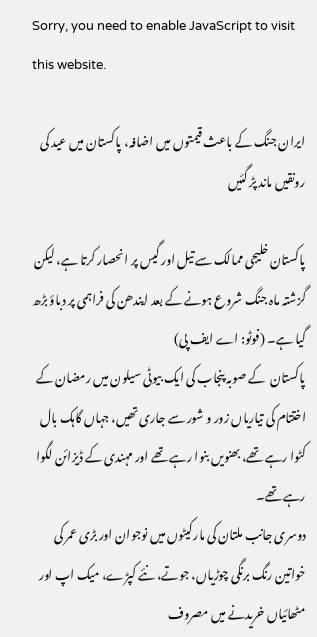Sorry, you need to enable JavaScript to visit this website.

ایران جنگ کے باعث قیمتوں میں اضافہ، پاکستان میں عید کی رونقیں ماند پڑ گئیں

پاکستان خلیجی ممالک سے تیل اور گیس پر انحصار کرتا ہے، لیکن گزشتہ ماہ جنگ شروع ہونے کے بعد ایندھن کی فراہمی پر دباؤ بڑھ گیا ہے۔ (فوٹو: اے ایف پی)
پاکستان  کے صوبہ پنجاب کی ایک بیوٹی سیلون میں رمضان کے اختتام کی تیاریاں زور و شور سے جاری تھیں، جہاں گاہک بال کٹوا رہے تھے، بھنویں بنوا رہے تھے اور مہندی کے ڈیزائن لگوا رہے تھے۔
دوسری جانب ملتان کی مارکیٹوں میں نوجوان اور بڑی عمر کی خواتین رنگ برنگی چوڑیاں، جوتے، نئے کپڑے، میک اپ اور مٹھائیاں خریدنے میں مصروف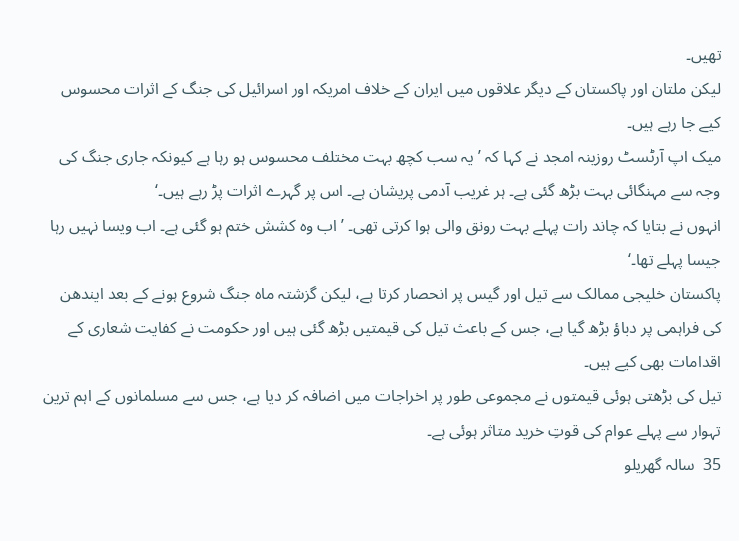تھیں۔
لیکن ملتان اور پاکستان کے دیگر علاقوں میں ایران کے خلاف امریکہ اور اسرائیل کی جنگ کے اثرات محسوس کیے جا رہے ہیں۔
میک اپ آرٹسٹ روزینہ امجد نے کہا کہ ’یہ سب کچھ بہت مختلف محسوس ہو رہا ہے کیونکہ جاری جنگ کی وجہ سے مہنگائی بہت بڑھ گئی ہے۔ ہر غریب آدمی پریشان ہے۔ اس پر گہرے اثرات پڑ رہے ہیں۔‘
انہوں نے بتایا کہ چاند رات پہلے بہت رونق والی ہوا کرتی تھی۔ ’اب وہ کشش ختم ہو گئی ہے۔ اب ویسا نہیں رہا جیسا پہلے تھا۔‘
پاکستان خلیجی ممالک سے تیل اور گیس پر انحصار کرتا ہے، لیکن گزشتہ ماہ جنگ شروع ہونے کے بعد ایندھن کی فراہمی پر دباؤ بڑھ گیا ہے، جس کے باعث تیل کی قیمتیں بڑھ گئی ہیں اور حکومت نے کفایت شعاری کے اقدامات بھی کیے ہیں۔
تیل کی بڑھتی ہوئی قیمتوں نے مجموعی طور پر اخراجات میں اضافہ کر دیا ہے، جس سے مسلمانوں کے اہم ترین تہوار سے پہلے عوام کی قوتِ خرید متاثر ہوئی ہے۔
35  سالہ گھریلو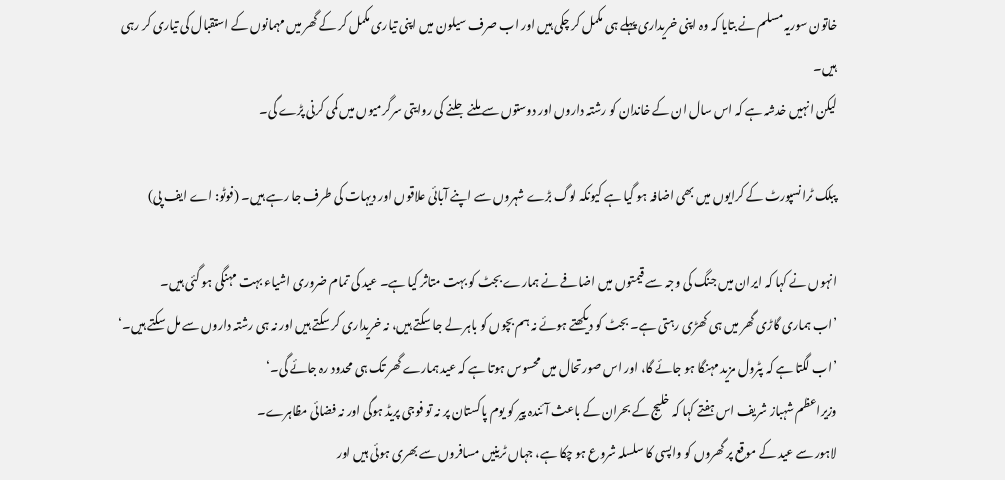خاتون سوریہ مسلم نے بتایا کہ وہ اپنی خریداری پہلے ہی مکمل کر چکی ہیں اور اب صرف سیلون میں اپنی تیاری مکمل کر کے گھر میں مہمانوں کے استقبال کی تیاری کر رہی ہیں۔
لیکن انہیں خدشہ ہے کہ اس سال ان کے خاندان کو رشتہ داروں اور دوستوں سے ملنے جلنے کی روایتی سرگرمیوں میں کمی کرنی پڑے گی۔

پبلک ٹرانسپورٹ کے کرایوں میں بھی اضافہ ہو گیا ہے کیونکہ لوگ بڑے شہروں سے اپنے آبائی علاقوں اور دیہات کی طرف جا رہے ہیں۔ (فوٹو: اے ایف پی)

انہوں نے کہا کہ ایران میں جنگ کی وجہ سے قیمتوں میں اضافے نے ہمارے بجٹ کو بہت متاثر کیا ہے۔ عید کی تمام ضروری اشیاء بہت مہنگی ہو گئی ہیں۔
’اب ہماری گاڑی گھر میں ہی کھڑی رہتی ہے۔ بجٹ کو دیکھتے ہوئے نہ ہم بچوں کو باہر لے جا سکتے ہیں، نہ خریداری کر سکتے ہیں اور نہ ہی رشتہ داروں سے مل سکتے ہیں۔‘
’اب لگتا ہے کہ پٹرول مزید مہنگا ہو جائے گا، اور اس صورتحال میں محسوس ہوتا ہے کہ عید ہمارے گھر تک ہی محدود رہ جائے گی۔‘
وزیراعظم شہباز شریف اس ہفتے کہا کہ خلیج کے بحران کے باعث آئندہ پیر کو یوم پاکستان پر نہ تو فوجی پریڈ ہوگی اور نہ فضائی مظاہرے۔
لاہور سے عید کے موقع پر گھروں کو واپسی کا سلسلہ شروع ہو چکا ہے، جہاں ٹرینیں مسافروں سے بھری ہوئی ہیں اور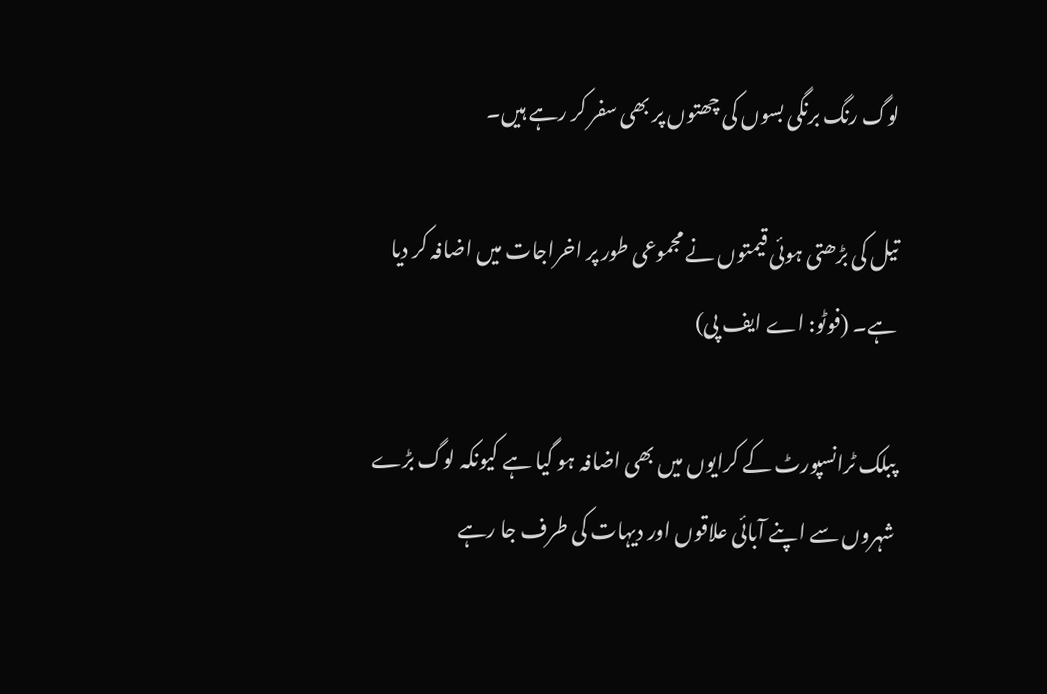لوگ رنگ برنگی بسوں کی چھتوں پر بھی سفر کر رہے ہیں۔

تیل کی بڑھتی ہوئی قیمتوں نے مجموعی طور پر اخراجات میں اضافہ کر دیا ہے۔ (فوٹو: اے ایف پی)

پبلک ٹرانسپورٹ کے کرایوں میں بھی اضافہ ہو گیا ہے کیونکہ لوگ بڑے شہروں سے اپنے آبائی علاقوں اور دیہات کی طرف جا رہے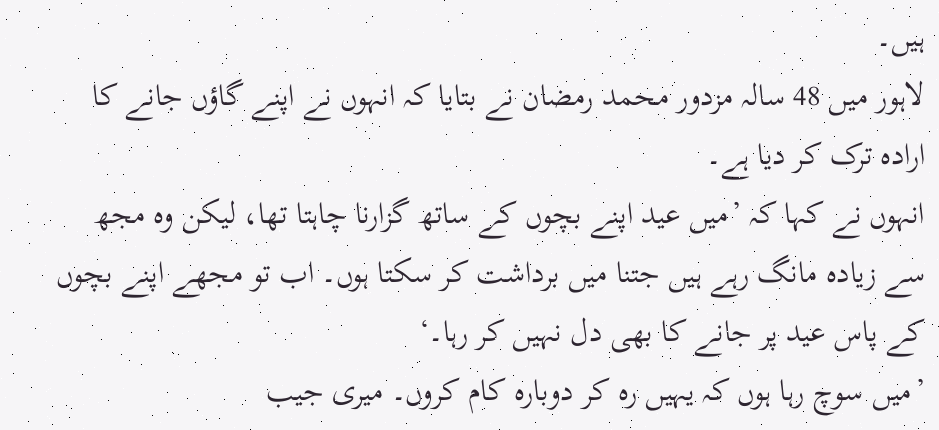ہیں۔
لاہور میں 48 سالہ مزدور محمد رمضان نے بتایا کہ انہوں نے اپنے گاؤں جانے کا ارادہ ترک کر دیا ہے۔
انہوں نے کہا کہ ’میں عید اپنے بچوں کے ساتھ گزارنا چاہتا تھا، لیکن وہ مجھ سے زیادہ مانگ رہے ہیں جتنا میں برداشت کر سکتا ہوں۔ اب تو مجھے اپنے بچوں کے پاس عید پر جانے کا بھی دل نہیں کر رہا۔‘
’میں سوچ رہا ہوں کہ یہیں رہ کر دوبارہ کام کروں۔ میری جیب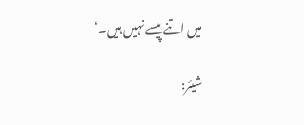میں اتنے پیسے نہیں ہیں۔‘

شیئر: